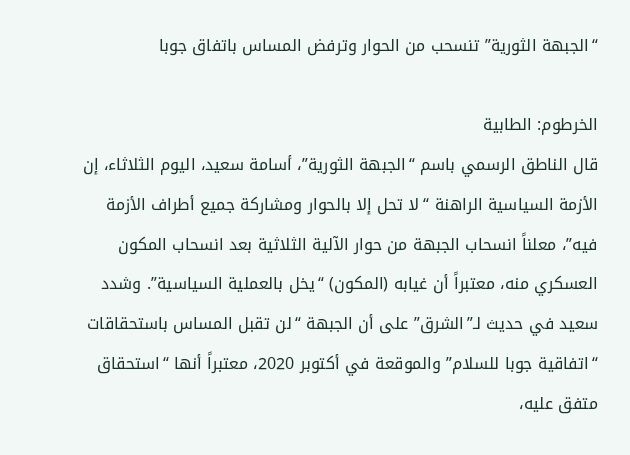“الجبهة الثورية” تنسحب من الحوار وترفض المساس باتفاق جوبا

الخرطوم: الطابية
قال الناطق الرسمي باسم “الجبهة الثورية”، أسامة سعيد، اليوم الثلاثاء، إن الأزمة السياسية الراهنة “لا تحل إلا بالحوار ومشاركة جميع أطراف الأزمة فيه”، معلناً انسحاب الجبهة من حوار الآلية الثلاثية بعد انسحاب المكون العسكري منه، معتبراً أن غيابه (المكون) “يخل بالعملية السياسية”. وشدد سعيد في حديث لـ”الشرق” على أن الجبهة “لن تقبل المساس باستحقاقات “اتفاقية جوبا للسلام” والموقعة في أكتوبر 2020، معتبراً أنها “استحقاق متفق عليه،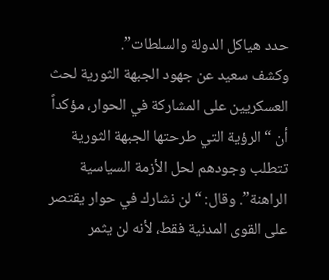حدد هياكل الدولة والسلطات”.
وكشف سعيد عن جهود الجبهة الثورية لحث العسكريين على المشاركة في الحوار، مؤكداً أن “الرؤية التي طرحتها الجبهة الثورية تتطلب وجودهم لحل الأزمة السياسية الراهنة”. وقال: “لن نشارك في حوار يقتصر على القوى المدنية فقط، لأنه لن يثمر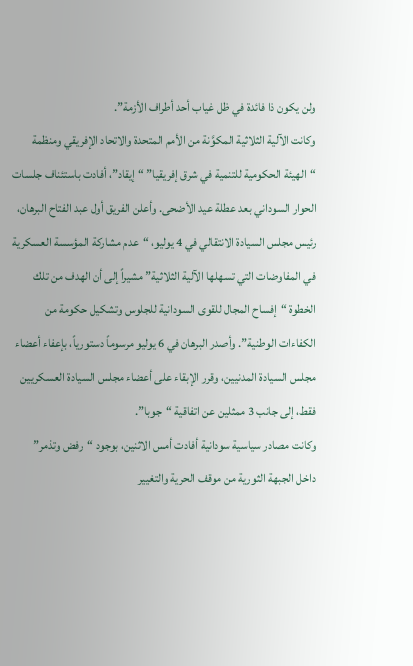ولن يكون ذا فائدة في ظل غياب أحد أطراف الأزمة”.
وكانت الآلية الثلاثية المكوَّنة من الأمم المتحدة والاتحاد الإفريقي ومنظمة “الهيئة الحكومية للتنمية في شرق إفريقيا” “إيقاد”، أفادت باستئناف جلسات الحوار السوداني بعد عطلة عيد الأضحى. وأعلن الفريق أول عبد الفتاح البرهان، رئيس مجلس السيادة الانتقالي في 4 يوليو، “عدم مشاركة المؤسسة العسكرية في المفاوضات التي تسهلها الآلية الثلاثية” مشيراً إلى أن الهدف من تلك الخطوة “إفساح المجال للقوى السودانية للجلوس وتشكيل حكومة من الكفاءات الوطنية”. وأصدر البرهان في 6 يوليو مرسوماً دستورياً، بإعفاء أعضاء مجلس السيادة المدنيين، وقرر الإبقاء على أعضاء مجلس السيادة العسكريين فقط، إلى جانب 3 ممثلين عن اتفاقية “جوبا”.
وكانت مصادر سياسية سودانية أفادت أمس الاثنين، بوجود “رفض وتذمر” داخل الجبهة الثورية من موقف الحرية والتغيير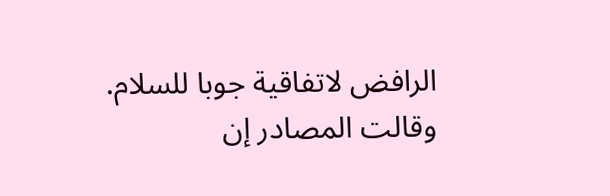الرافض لاتفاقية جوبا للسلام. وقالت المصادر إن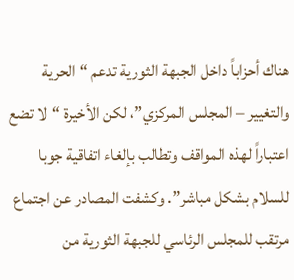هناك أحزاباً داخل الجبهة الثورية تدعم “الحرية والتغيير – المجلس المركزي”، لكن الأخيرة “لا تضع اعتباراً لهذه المواقف وتطالب بإلغاء اتفاقية جوبا للسلام بشكل مباشر”. وكشفت المصادر عن اجتماع مرتقب للمجلس الرئاسي للجبهة الثورية من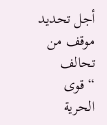أجل تحديد موقف من تحالف “قوى الحرية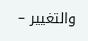والتغيير –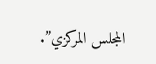المجلس المركزي”.